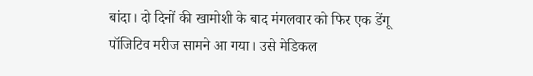बांदा। दो दिनों की खामोशी के बाद मंगलवार को फिर एक डेंगू पॉजिटिव मरीज सामने आ गया। उसे मेडिकल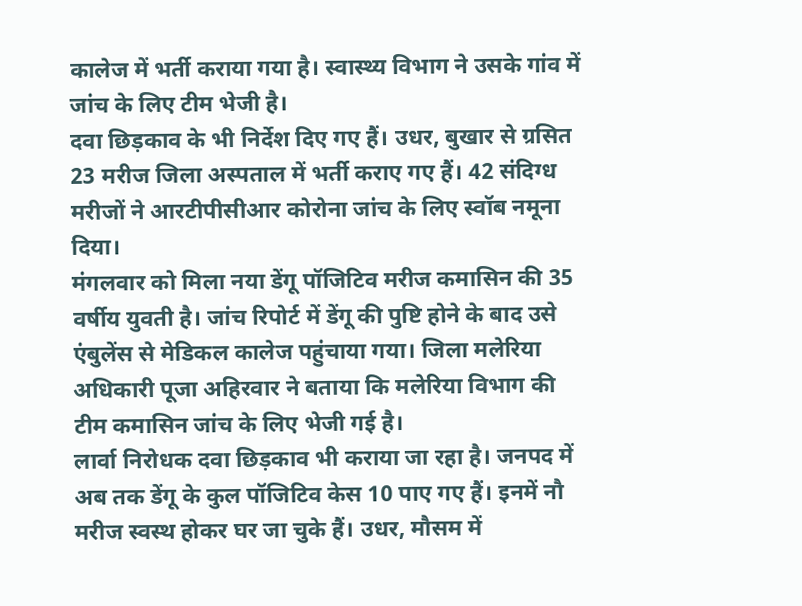कालेज में भर्ती कराया गया है। स्वास्थ्य विभाग ने उसके गांव में जांच के लिए टीम भेजी है।
दवा छिड़काव के भी निर्देश दिए गए हैं। उधर, बुखार से ग्रसित 23 मरीज जिला अस्पताल में भर्ती कराए गए हैं। 42 संदिग्ध मरीजों ने आरटीपीसीआर कोरोना जांच के लिए स्वॉब नमूना दिया।
मंगलवार को मिला नया डेंगू पॉजिटिव मरीज कमासिन की 35 वर्षीय युवती है। जांच रिपोर्ट में डेंगू की पुष्टि होने के बाद उसे एंबुलेंस से मेडिकल कालेज पहुंचाया गया। जिला मलेरिया अधिकारी पूजा अहिरवार ने बताया कि मलेरिया विभाग की टीम कमासिन जांच के लिए भेजी गई है।
लार्वा निरोधक दवा छिड़काव भी कराया जा रहा है। जनपद में अब तक डेंगू के कुल पॉजिटिव केस 10 पाए गए हैं। इनमें नौ मरीज स्वस्थ होकर घर जा चुके हैं। उधर, मौसम में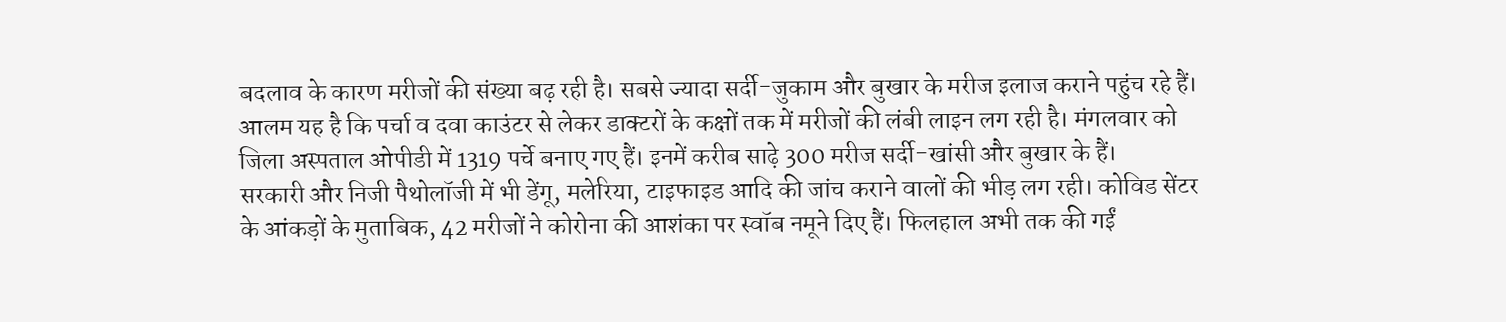बदलाव के कारण मरीजों की संख्या बढ़ रही है। सबसे ज्यादा सर्दी-जुकाम और बुखार के मरीज इलाज कराने पहुंच रहे हैं।
आलम यह है कि पर्चा व दवा काउंटर से लेकर डाक्टरों के कक्षों तक में मरीजों की लंबी लाइन लग रही है। मंगलवार को जिला अस्पताल ओपीडी में 1319 पर्चे बनाए गए हैं। इनमें करीब साढ़े 300 मरीज सर्दी-खांसी और बुखार के हैं।
सरकारी और निजी पैथोलॉजी में भी डेंगू, मलेरिया, टाइफाइड आदि की जांच कराने वालों की भीड़ लग रही। कोविड सेंटर के आंकड़ों के मुताबिक, 42 मरीजों ने कोरोना की आशंका पर स्वॉब नमूने दिए हैं। फिलहाल अभी तक की गईं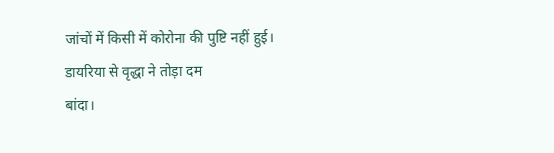जांचों में किसी में कोरोना की पुष्टि नहीं हुई।
डायरिया से वृद्धा ने तोड़ा दम
बांदा।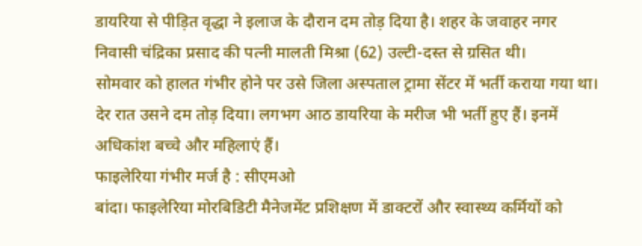डायरिया से पीड़ित वृद्धा ने इलाज के दौरान दम तोड़ दिया है। शहर के जवाहर नगर निवासी चंद्रिका प्रसाद की पत्नी मालती मिश्रा (62) उल्टी-दस्त से ग्रसित थी।
सोमवार को हालत गंभीर होने पर उसे जिला अस्पताल ट्रामा सेंटर में भर्ती कराया गया था। देर रात उसने दम तोड़ दिया। लगभग आठ डायरिया के मरीज भी भर्ती हुए हैं। इनमें अधिकांश बच्चे और महिलाएं हैं।
फाइलेरिया गंभीर मर्ज है : सीएमओ
बांदा। फाइलेरिया मोरबिडिटी मैनेजमेंट प्रशिक्षण में डाक्टरों और स्वास्थ्य कर्मियों को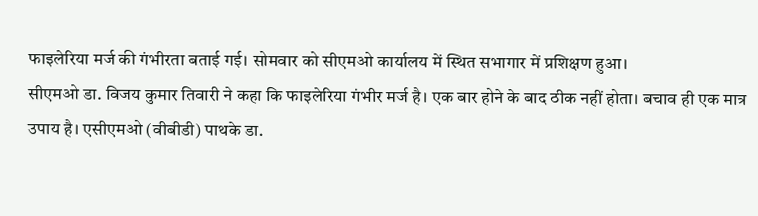फाइलेरिया मर्ज की गंभीरता बताई गई। सोमवार को सीएमओ कार्यालय में स्थित सभागार में प्रशिक्षण हुआ।
सीएमओ डा. विजय कुमार तिवारी ने कहा कि फाइलेरिया गंभीर मर्ज है। एक बार होने के बाद ठीक नहीं होता। बचाव ही एक मात्र उपाय है। एसीएमओ (वीबीडी) पाथके डा.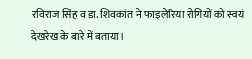रविराज सिंह व डा. शिवकांत ने फाइलेरिया रोगियों को स्वयं देखरेख के बारे में बताया।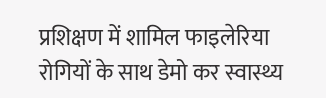प्रशिक्षण में शामिल फाइलेरिया रोगियों के साथ डेमो कर स्वास्थ्य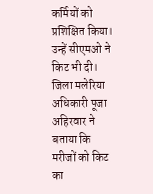कर्मियों को प्रशिक्षित किया। उन्हें सीएमओ ने किट भी दी। जिला मलेरिया अधिकारी पूजा अहिरवार ने बताया कि मरीजों को किट का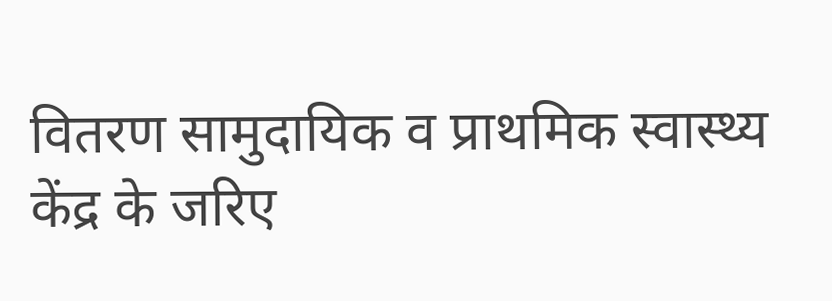वितरण सामुदायिक व प्राथमिक स्वास्थ्य केंद्र के जरिए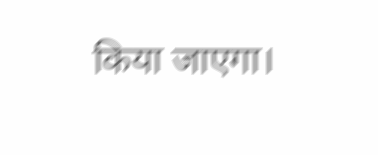किया जाएगा।